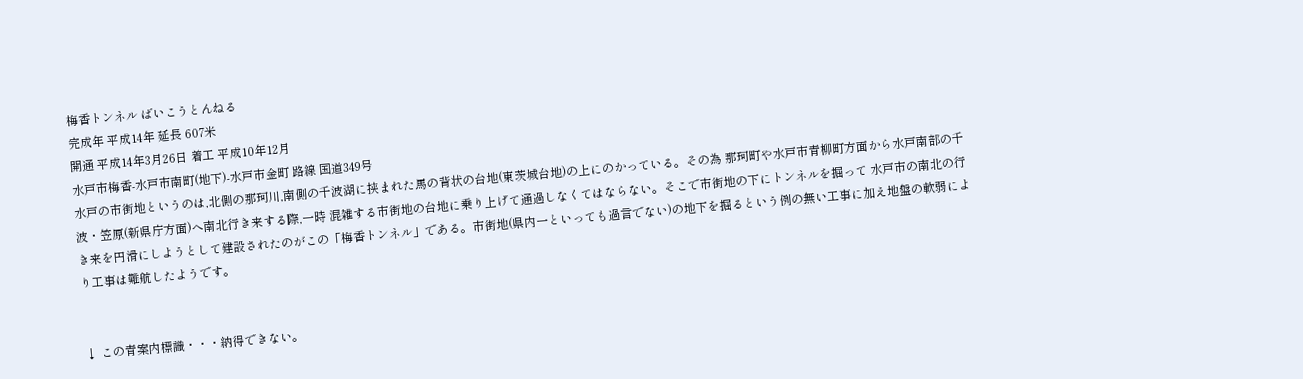梅香トンネル ばいこうとんねる
完成年 平成14年 延長 607米
開通 平成14年3月26日 着工 平成10年12月
水戸市梅香-水戸市南町(地下)-水戸市金町 路線 国道349号
水戸の市街地というのは,北側の那珂川,南側の千波湖に挟まれた馬の背状の台地(東茨城台地)の上にのかっている。その為 那珂町や水戸市青柳町方面から水戸南部の千波・笠原(新県庁方面)へ南北行き来する際,一時 混雑する市街地の台地に乗り上げて通過しなくてはならない。そこで市街地の下にトンネルを掘って 水戸市の南北の行き来を円滑にしようとして建設されたのがこの「梅香トンネル」である。市街地(県内一といっても過言でない)の地下を掘るという例の無い工事に加え地盤の軟弱により工事は難航したようです。


↓ この青案内標識・・・納得できない。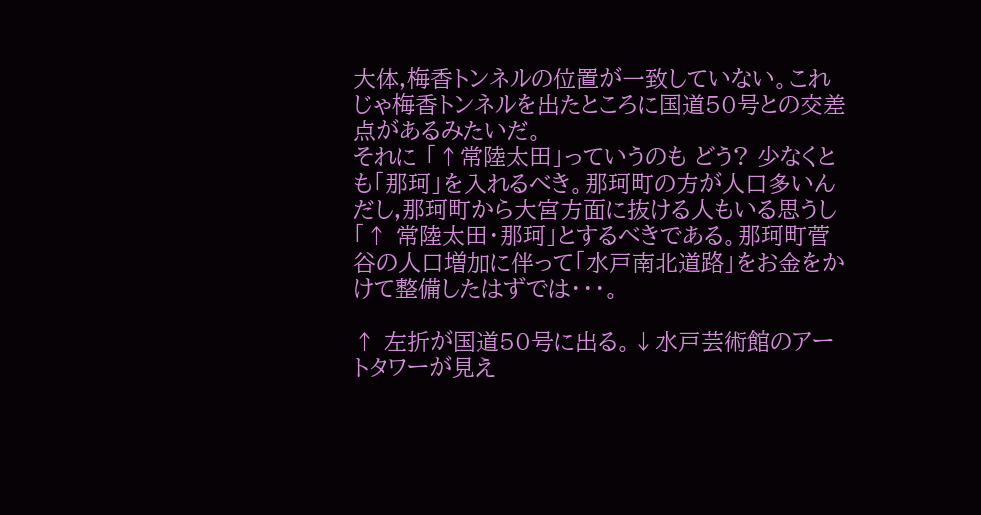大体,梅香トンネルの位置が一致していない。これじゃ梅香トンネルを出たところに国道50号との交差点があるみたいだ。
それに 「↑常陸太田」っていうのも どう? 少なくとも「那珂」を入れるべき。那珂町の方が人口多いんだし,那珂町から大宮方面に抜ける人もいる思うし
「↑ 常陸太田・那珂」とするべきである。那珂町菅谷の人口増加に伴って「水戸南北道路」をお金をかけて整備したはずでは・・・。

↑ 左折が国道50号に出る。↓水戸芸術館のアートタワーが見え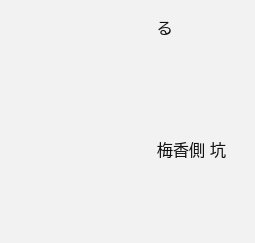る




梅香側 坑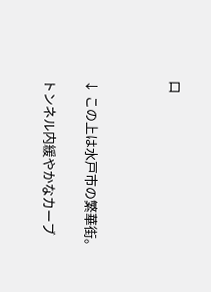口



↓ この上は水戸市の繁華街。

トンネル内緩やかなカーブ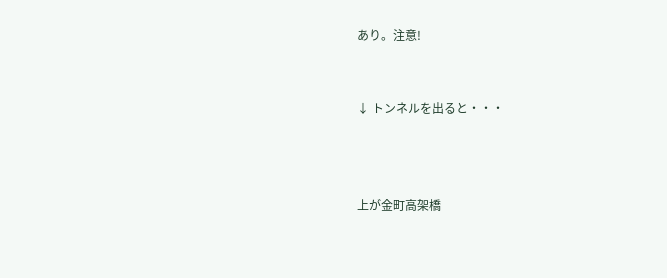あり。注意!


↓ トンネルを出ると・・・



上が金町高架橋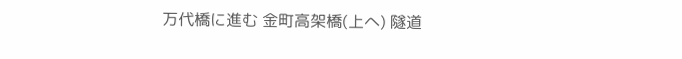万代橋に進む 金町高架橋(上へ) 隧道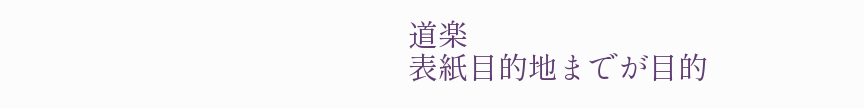道楽
表紙目的地までが目的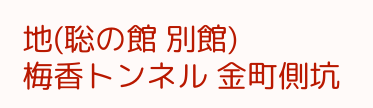地(聡の館 別館)
梅香トンネル 金町側坑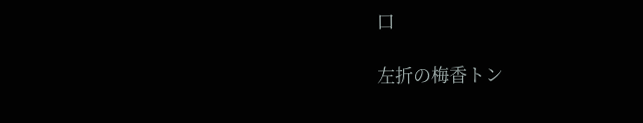口

左折の梅香トン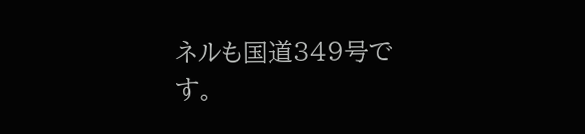ネルも国道349号です。